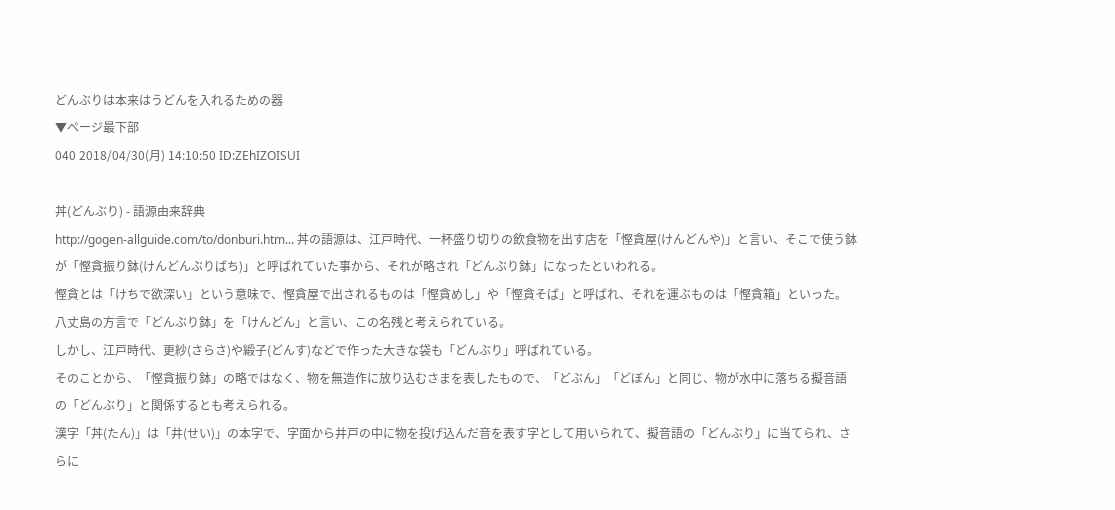どんぶりは本来はうどんを入れるための器
▼ページ最下部
040 2018/04/30(月) 14:10:50 ID:ZEhIZOISUI

丼(どんぶり) - 語源由来辞典
http://gogen-allguide.com/to/donburi.htm... 丼の語源は、江戸時代、一杯盛り切りの飲食物を出す店を「慳貪屋(けんどんや)」と言い、そこで使う鉢が「慳貪振り鉢(けんどんぶりばち)」と呼ばれていた事から、それが略され「どんぶり鉢」になったといわれる。
慳貪とは「けちで欲深い」という意味で、慳貪屋で出されるものは「慳貪めし」や「慳貪そば」と呼ばれ、それを運ぶものは「慳貪箱」といった。
八丈島の方言で「どんぶり鉢」を「けんどん」と言い、この名残と考えられている。
しかし、江戸時代、更紗(さらさ)や緞子(どんす)などで作った大きな袋も「どんぶり」呼ばれている。
そのことから、「慳貪振り鉢」の略ではなく、物を無造作に放り込むさまを表したもので、「どぶん」「どぼん」と同じ、物が水中に落ちる擬音語の「どんぶり」と関係するとも考えられる。
漢字「丼(たん)」は「井(せい)」の本字で、字面から井戸の中に物を投げ込んだ音を表す字として用いられて、擬音語の「どんぶり」に当てられ、さらに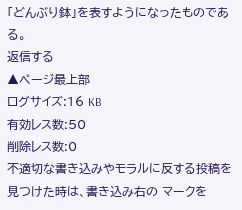「どんぶり鉢」を表すようになったものである。
返信する
▲ページ最上部
ログサイズ:16 KB
有効レス数:50
削除レス数:0
不適切な書き込みやモラルに反する投稿を見つけた時は、書き込み右の マークを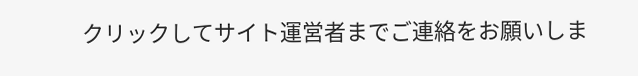クリックしてサイト運営者までご連絡をお願いしま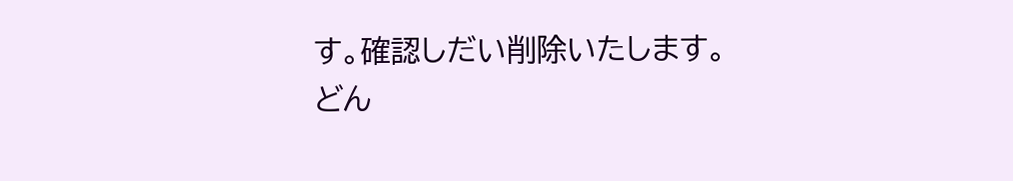す。確認しだい削除いたします。
どん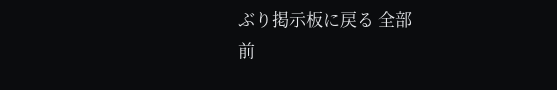ぶり掲示板に戻る 全部
前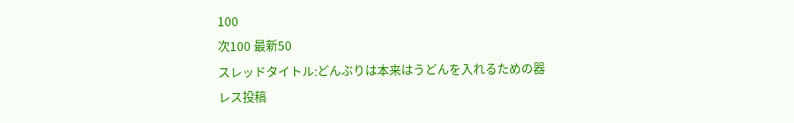100
次100 最新50
スレッドタイトル:どんぶりは本来はうどんを入れるための器
レス投稿